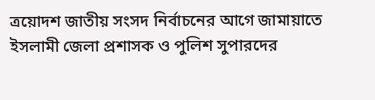ত্রয়োদশ জাতীয় সংসদ নির্বাচনের আগে জামায়াতে ইসলামী জেলা প্রশাসক ও পুলিশ সুপারদের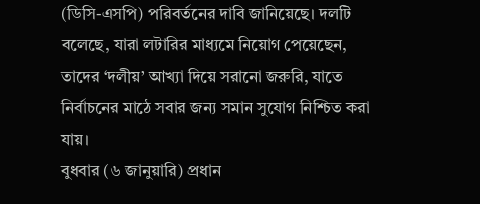(ডিসি-এসপি) পরিবর্তনের দাবি জানিয়েছে। দলটি বলেছে, যারা লটারির মাধ্যমে নিয়োগ পেয়েছেন, তাদের ‘দলীয়’ আখ্যা দিয়ে সরানো জরুরি, যাতে নির্বাচনের মাঠে সবার জন্য সমান সুযোগ নিশ্চিত করা যায়।
বুধবার (৬ জানুয়ারি) প্রধান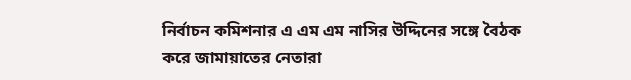নির্বাচন কমিশনার এ এম এম নাসির উদ্দিনের সঙ্গে বৈঠক করে জামায়াতের নেতারা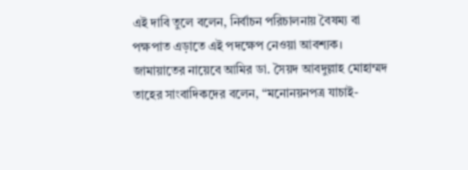এই দাবি তুলে বলেন, নির্বাচন পরিচালনায় বৈষম্য বা পক্ষপাত এড়াতে এই পদক্ষেপ নেওয়া আবশ্যক।
জামায়াতের নায়েবে আমির ডা. সৈয়দ আবদুল্লাহ মোহাম্মদ তাহের সাংবাদিকদের বলেন, “মনোনয়নপত্র যাচাই-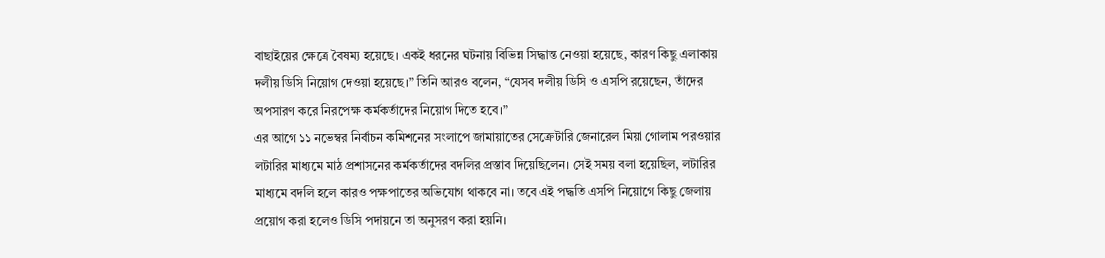বাছাইয়ের ক্ষেত্রে বৈষম্য হয়েছে। একই ধরনের ঘটনায় বিভিন্ন সিদ্ধান্ত নেওয়া হয়েছে, কারণ কিছু এলাকায় দলীয় ডিসি নিয়োগ দেওয়া হয়েছে।” তিনি আরও বলেন, “যেসব দলীয় ডিসি ও এসপি রয়েছেন, তাঁদের অপসারণ করে নিরপেক্ষ কর্মকর্তাদের নিয়োগ দিতে হবে।”
এর আগে ১১ নভেম্বর নির্বাচন কমিশনের সংলাপে জামায়াতের সেক্রেটারি জেনারেল মিয়া গোলাম পরওয়ার লটারির মাধ্যমে মাঠ প্রশাসনের কর্মকর্তাদের বদলির প্রস্তাব দিয়েছিলেন। সেই সময় বলা হয়েছিল, লটারির মাধ্যমে বদলি হলে কারও পক্ষপাতের অভিযোগ থাকবে না। তবে এই পদ্ধতি এসপি নিয়োগে কিছু জেলায় প্রয়োগ করা হলেও ডিসি পদায়নে তা অনুসরণ করা হয়নি।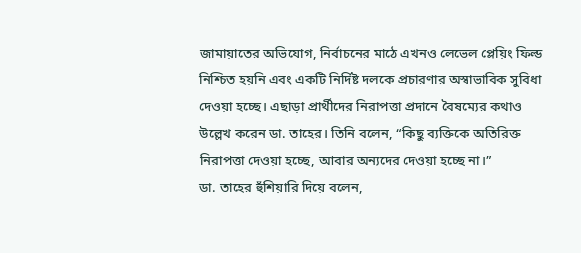জামায়াতের অভিযোগ, নির্বাচনের মাঠে এখনও লেভেল প্লেয়িং ফিল্ড নিশ্চিত হয়নি এবং একটি নির্দিষ্ট দলকে প্রচারণার অস্বাভাবিক সুবিধা দেওয়া হচ্ছে। এছাড়া প্রার্থীদের নিরাপত্তা প্রদানে বৈষম্যের কথাও উল্লেখ করেন ডা. তাহের। তিনি বলেন, “কিছু ব্যক্তিকে অতিরিক্ত নিরাপত্তা দেওয়া হচ্ছে, আবার অন্যদের দেওয়া হচ্ছে না।”
ডা. তাহের হুঁশিয়ারি দিয়ে বলেন,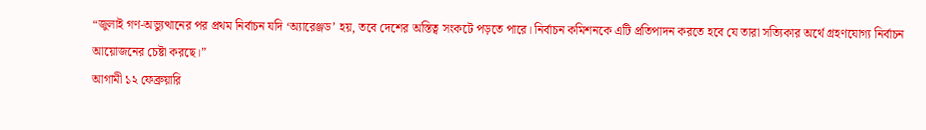“জুলাই গণ-অভ্যুত্থানের পর প্রথম নির্বাচন যদি ‘অ্যারেঞ্জড’ হয়, তবে দেশের অস্তিত্ব সংকটে পড়তে পারে। নির্বাচন কমিশনকে এটি প্রতিপাদন করতে হবে যে তারা সত্যিকার অর্থে গ্রহণযোগ্য নির্বাচন আয়োজনের চেষ্টা করছে।”
আগামী ১২ ফেব্রুয়ারি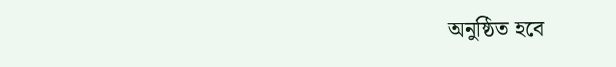অনুষ্ঠিত হবে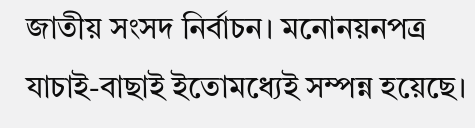জাতীয় সংসদ নির্বাচন। মনোনয়নপত্র যাচাই-বাছাই ইতোমধ্যেই সম্পন্ন হয়েছে।